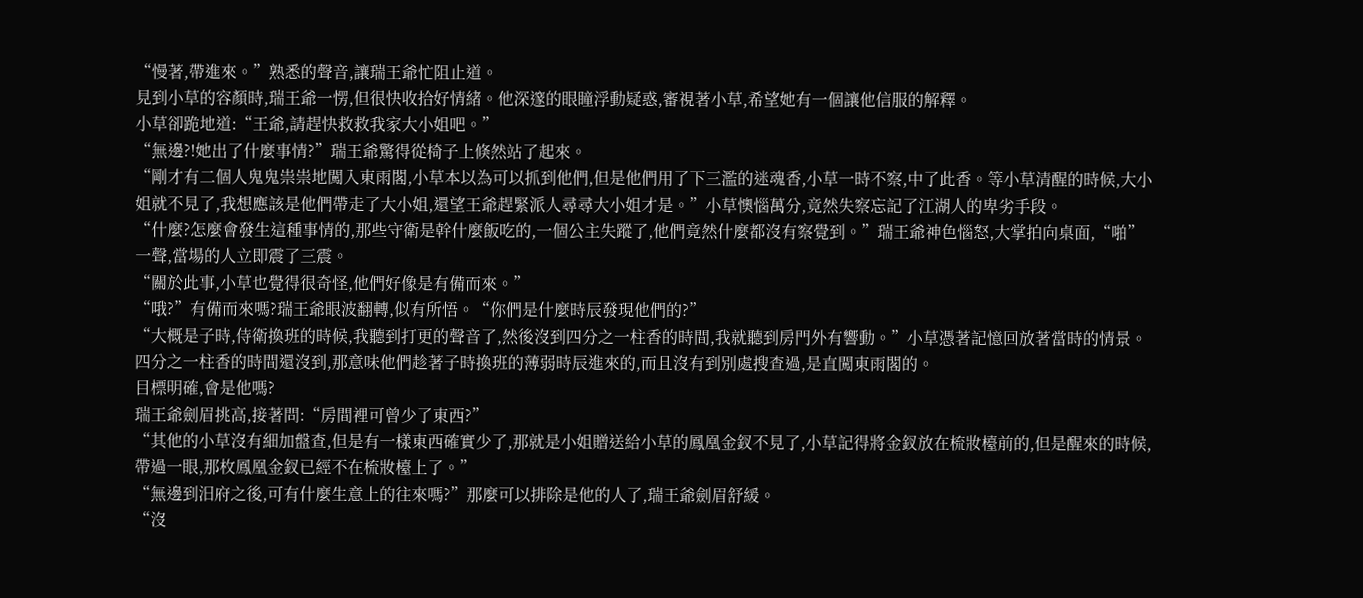“慢著,帶進來。”熟悉的聲音,讓瑞王爺忙阻止道。
見到小草的容顏時,瑞王爺一愣,但很快收拾好情緒。他深邃的眼瞳浮動疑惑,審視著小草,希望她有一個讓他信服的解釋。
小草卻跪地道:“王爺,請趕快救救我家大小姐吧。”
“無邊?!她出了什麼事情?”瑞王爺驚得從椅子上倏然站了起來。
“剛才有二個人鬼鬼祟祟地闖入東雨閣,小草本以為可以抓到他們,但是他們用了下三濫的迷魂香,小草一時不察,中了此香。等小草清醒的時候,大小姐就不見了,我想應該是他們帶走了大小姐,還望王爺趕緊派人尋尋大小姐才是。”小草懊惱萬分,竟然失察忘記了江湖人的卑劣手段。
“什麼?怎麼會發生這種事情的,那些守衛是幹什麼飯吃的,一個公主失蹤了,他們竟然什麼都沒有察覺到。”瑞王爺神色惱怒,大掌拍向桌面,“啪”一聲,當場的人立即震了三震。
“關於此事,小草也覺得很奇怪,他們好像是有備而來。”
“哦?”有備而來嗎?瑞王爺眼波翻轉,似有所悟。“你們是什麼時辰發現他們的?”
“大概是子時,侍衛換班的時候,我聽到打更的聲音了,然後沒到四分之一柱香的時間,我就聽到房門外有響動。”小草憑著記憶回放著當時的情景。
四分之一柱香的時間還沒到,那意味他們趁著子時換班的薄弱時辰進來的,而且沒有到別處搜查過,是直闖東雨閣的。
目標明確,會是他嗎?
瑞王爺劍眉挑高,接著問:“房間裡可曾少了東西?”
“其他的小草沒有細加盤查,但是有一樣東西確實少了,那就是小姐贈送給小草的鳳凰金釵不見了,小草記得將金釵放在梳妝檯前的,但是醒來的時候,帶過一眼,那枚鳳凰金釵已經不在梳妝檯上了。”
“無邊到汨府之後,可有什麼生意上的往來嗎?”那麼可以排除是他的人了,瑞王爺劍眉舒緩。
“沒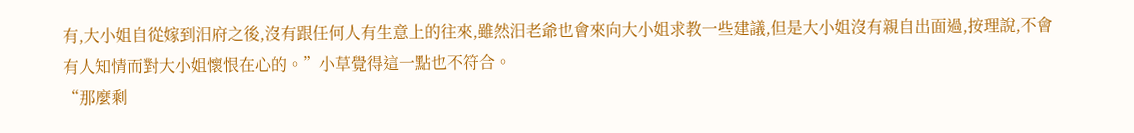有,大小姐自從嫁到汨府之後,沒有跟任何人有生意上的往來,雖然汨老爺也會來向大小姐求教一些建議,但是大小姐沒有親自出面過,按理說,不會有人知情而對大小姐懷恨在心的。”小草覺得這一點也不符合。
“那麼剩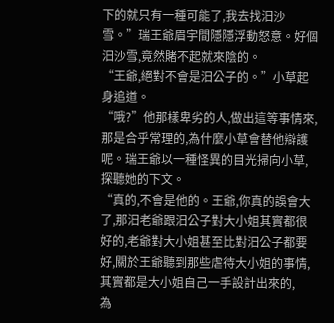下的就只有一種可能了,我去找汨沙雪。”瑞王爺眉宇間隱隱浮動怒意。好個汨沙雪,竟然賭不起就來陰的。
“王爺,絕對不會是汨公子的。”小草起身追道。
“哦?”他那樣卑劣的人,做出這等事情來,那是合乎常理的,為什麼小草會替他辯護呢。瑞王爺以一種怪異的目光掃向小草,探聽她的下文。
“真的,不會是他的。王爺,你真的誤會大了,那汨老爺跟汨公子對大小姐其實都很好的,老爺對大小姐甚至比對汨公子都要好,關於王爺聽到那些虐待大小姐的事情,其實都是大小姐自己一手設計出來的,
為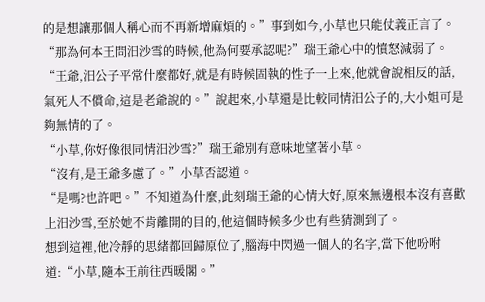的是想讓那個人稱心而不再新增麻煩的。”事到如今,小草也只能仗義正言了。
“那為何本王問汨沙雪的時候,他為何要承認呢?”瑞王爺心中的憤怒減弱了。
“王爺,汨公子平常什麼都好,就是有時候固執的性子一上來,他就會說相反的話,氣死人不償命,這是老爺說的。”說起來,小草還是比較同情汨公子的,大小姐可是夠無情的了。
“小草,你好像很同情汨沙雪?”瑞王爺別有意味地望著小草。
“沒有,是王爺多慮了。”小草否認道。
“是嗎?也許吧。”不知道為什麼,此刻瑞王爺的心情大好,原來無邊根本沒有喜歡上汨沙雪,至於她不肯離開的目的,他這個時候多少也有些猜測到了。
想到這裡,他冷靜的思緒都回歸原位了,腦海中閃過一個人的名字,當下他吩咐道:“小草,隨本王前往西暖閣。”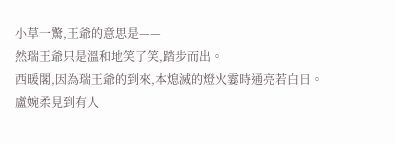小草一驚,王爺的意思是——
然瑞王爺只是溫和地笑了笑,踏步而出。
西暖閣,因為瑞王爺的到來,本熄滅的燈火霎時通亮若白日。
盧婉柔見到有人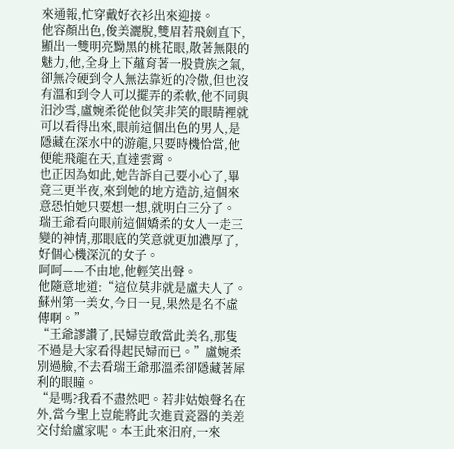來通報,忙穿戴好衣衫出來迎接。
他容顏出色,俊美灑脫,雙眉若飛劍直下,顯出一雙明亮黝黑的桃花眼,散著無限的魅力,他,全身上下蘊育著一股貴族之氣,卻無冷硬到令人無法靠近的冷傲,但也沒有溫和到令人可以擺弄的柔軟,他不同與汨沙雪,盧婉柔從他似笑非笑的眼睛裡就可以看得出來,眼前這個出色的男人,是隱藏在深水中的游龍,只要時機恰當,他便能飛龍在天,直達雲霄。
也正因為如此,她告訴自己要小心了,畢竟三更半夜,來到她的地方造訪,這個來意恐怕她只要想一想,就明白三分了。
瑞王爺看向眼前這個嬌柔的女人一走三變的神情,那眼底的笑意就更加濃厚了,好個心機深沉的女子。
呵呵——不由地,他輕笑出聲。
他隨意地道:“這位莫非就是盧夫人了。蘇州第一美女,今日一見,果然是名不虛傳啊。”
“王爺謬讚了,民婦豈敢當此美名,那隻不過是大家看得起民婦而已。”盧婉柔別過臉,不去看瑞王爺那溫柔卻隱藏著犀利的眼瞳。
“是嗎?我看不盡然吧。若非姑娘聲名在外,當今聖上豈能將此次進貢瓷器的美差交付給盧家呢。本王此來汨府,一來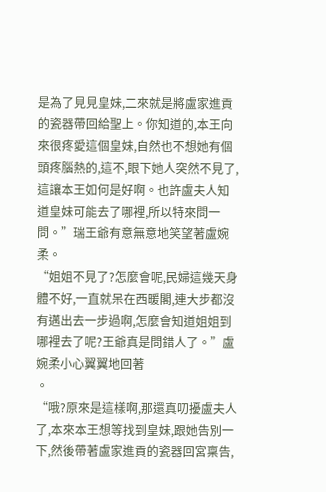是為了見見皇妹,二來就是將盧家進貢的瓷器帶回給聖上。你知道的,本王向來很疼愛這個皇妹,自然也不想她有個頭疼腦熱的,這不,眼下她人突然不見了,這讓本王如何是好啊。也許盧夫人知道皇妹可能去了哪裡,所以特來問一問。”瑞王爺有意無意地笑望著盧婉柔。
“姐姐不見了?怎麼會呢,民婦這幾天身體不好,一直就呆在西暖閣,連大步都沒有邁出去一步過啊,怎麼會知道姐姐到哪裡去了呢?王爺真是問錯人了。”盧婉柔小心翼翼地回著
。
“哦?原來是這樣啊,那還真叨擾盧夫人了,本來本王想等找到皇妹,跟她告別一下,然後帶著盧家進貢的瓷器回宮稟告,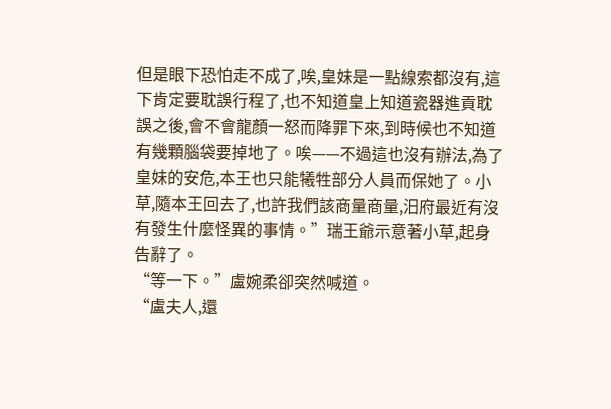但是眼下恐怕走不成了,唉,皇妹是一點線索都沒有,這下肯定要耽誤行程了,也不知道皇上知道瓷器進貢耽誤之後,會不會龍顏一怒而降罪下來,到時候也不知道有幾顆腦袋要掉地了。唉——不過這也沒有辦法,為了皇妹的安危,本王也只能犧牲部分人員而保她了。小草,隨本王回去了,也許我們該商量商量,汨府最近有沒有發生什麼怪異的事情。”瑞王爺示意著小草,起身告辭了。
“等一下。”盧婉柔卻突然喊道。
“盧夫人,還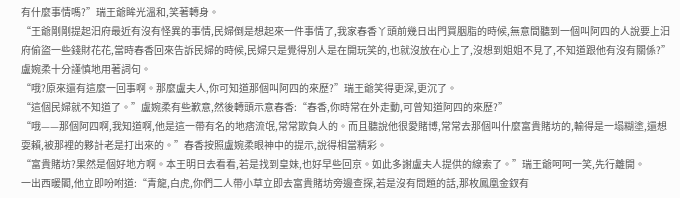有什麼事情嗎?”瑞王爺眸光溫和,笑著轉身。
“王爺剛剛提起汨府最近有沒有怪異的事情,民婦倒是想起來一件事情了,我家春香丫頭前幾日出門買胭脂的時候,無意間聽到一個叫阿四的人說要上汨府偷盜一些錢財花花,當時春香回來告訴民婦的時候,民婦只是覺得別人是在開玩笑的,也就沒放在心上了,沒想到姐姐不見了,不知道跟他有沒有關係?”盧婉柔十分謹慎地用著詞句。
“哦?原來還有這麼一回事啊。那麼盧夫人,你可知道那個叫阿四的來歷?”瑞王爺笑得更深,更沉了。
“這個民婦就不知道了。”盧婉柔有些歉意,然後轉頭示意春香:“春香,你時常在外走動,可曾知道阿四的來歷?”
“哦——那個阿四啊,我知道啊,他是這一帶有名的地痞流氓,常常欺負人的。而且聽說他很愛賭博,常常去那個叫什麼富貴賭坊的,輸得是一塌糊塗,還想耍賴,被那裡的夥計老是打出來的。”春香按照盧婉柔眼神中的提示,說得相當精彩。
“富貴賭坊?果然是個好地方啊。本王明日去看看,若是找到皇妹,也好早些回京。如此多謝盧夫人提供的線索了。”瑞王爺呵呵一笑,先行離開。
一出西暖閣,他立即吩咐道:“青龍,白虎,你們二人帶小草立即去富貴賭坊旁邊查探,若是沒有問題的話,那枚鳳凰金釵有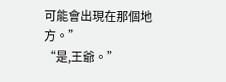可能會出現在那個地方。”
“是,王爺。”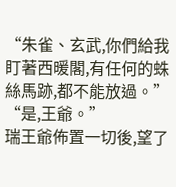“朱雀、玄武,你們給我盯著西暖閣,有任何的蛛絲馬跡,都不能放過。”
“是,王爺。”
瑞王爺佈置一切後,望了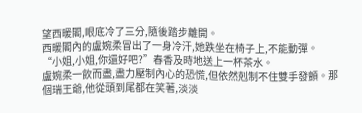望西暖閣,眼底冷了三分,隨後踏步離開。
西暖閣內的盧婉柔冒出了一身冷汗,她跌坐在椅子上,不能動彈。
“小姐,小姐,你還好吧?”春香及時地送上一杯茶水。
盧婉柔一飲而盡,盡力壓制內心的恐慌,但依然剋制不住雙手發顫。那個瑞王爺,他從頭到尾都在笑著,淡淡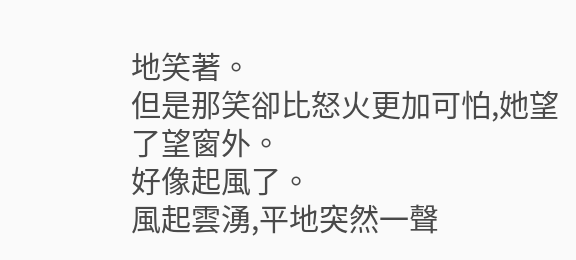地笑著。
但是那笑卻比怒火更加可怕,她望了望窗外。
好像起風了。
風起雲湧,平地突然一聲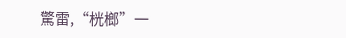驚雷,“桄榔”一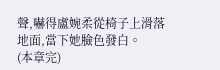聲,嚇得盧婉柔從椅子上滑落地面,當下她臉色發白。
(本章完)